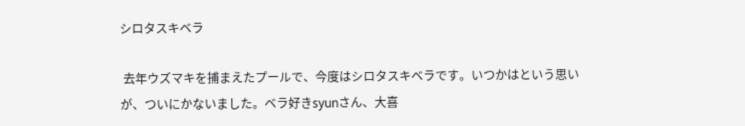シロタスキベラ

 去年ウズマキを捕まえたプールで、今度はシロタスキベラです。いつかはという思いが、ついにかないました。ベラ好きsyunさん、大喜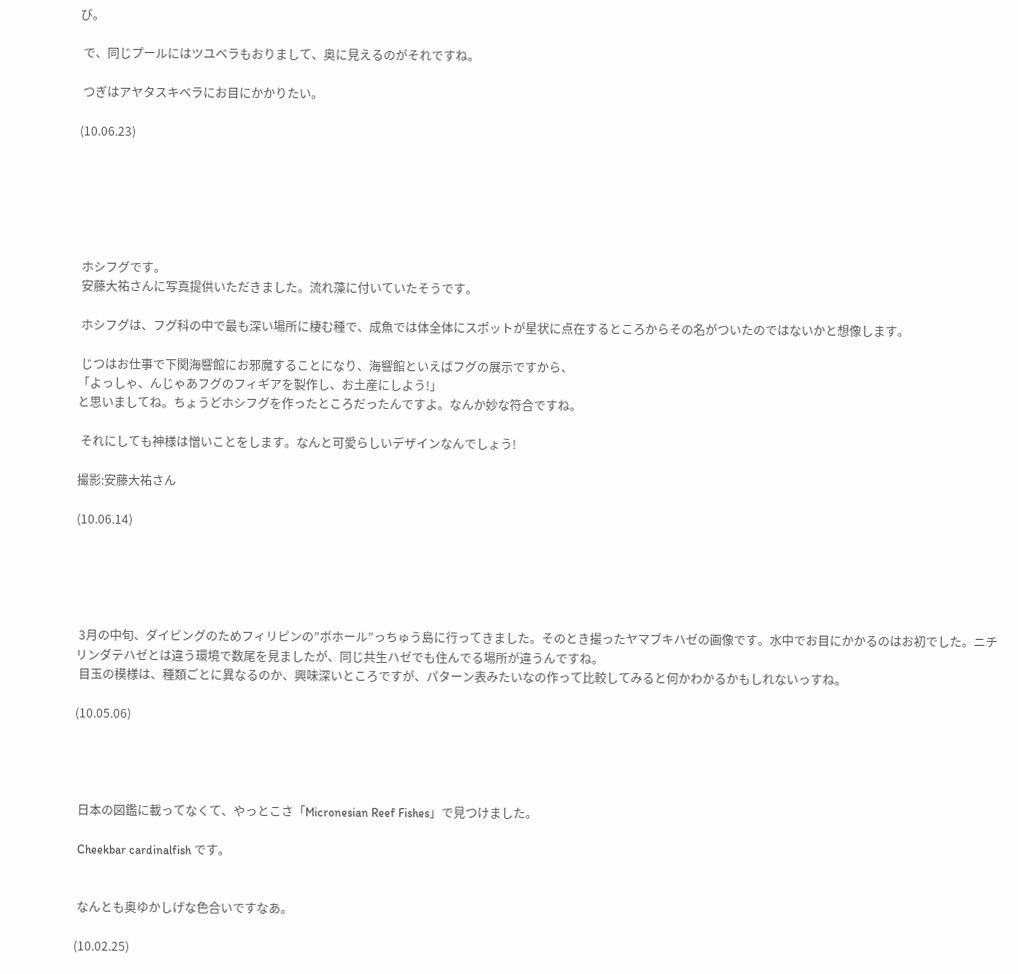び。

 で、同じプールにはツユベラもおりまして、奥に見えるのがそれですね。

 つぎはアヤタスキベラにお目にかかりたい。

(10.06.23)






 ホシフグです。
 安藤大祐さんに写真提供いただきました。流れ藻に付いていたそうです。

 ホシフグは、フグ科の中で最も深い場所に棲む種で、成魚では体全体にスポットが星状に点在するところからその名がついたのではないかと想像します。

 じつはお仕事で下関海響館にお邪魔することになり、海響館といえばフグの展示ですから、
「よっしゃ、んじゃあフグのフィギアを製作し、お土産にしよう!」
と思いましてね。ちょうどホシフグを作ったところだったんですよ。なんか妙な符合ですね。

 それにしても神様は憎いことをします。なんと可愛らしいデザインなんでしょう!

撮影:安藤大祐さん

(10.06.14)





 3月の中旬、ダイビングのためフィリピンの”ボホール”っちゅう島に行ってきました。そのとき撮ったヤマブキハゼの画像です。水中でお目にかかるのはお初でした。ニチリンダテハゼとは違う環境で数尾を見ましたが、同じ共生ハゼでも住んでる場所が違うんですね。
 目玉の模様は、種類ごとに異なるのか、興味深いところですが、パターン表みたいなの作って比較してみると何かわかるかもしれないっすね。

(10.05.06)




 日本の図鑑に載ってなくて、やっとこさ「Micronesian Reef Fishes」で見つけました。

 Cheekbar cardinalfish です。


 なんとも奥ゆかしげな色合いですなあ。

(10.02.25)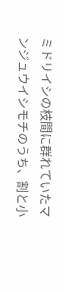ミドリイシの枝間に群れていたマンジュウイシモチのうち、割と小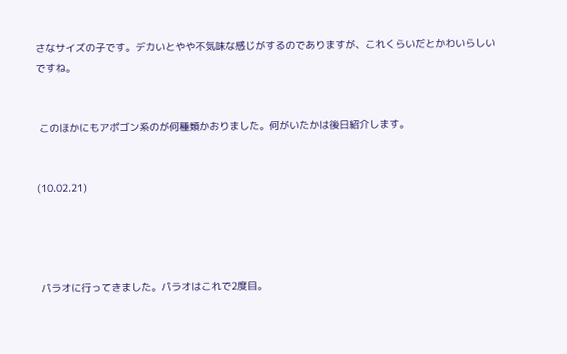さなサイズの子です。デカいとやや不気味な感じがするのでありますが、これくらいだとかわいらしいですね。


 このほかにもアポゴン系のが何種類かおりました。何がいたかは後日紹介します。


(10.02.21)




 パラオに行ってきました。パラオはこれで2度目。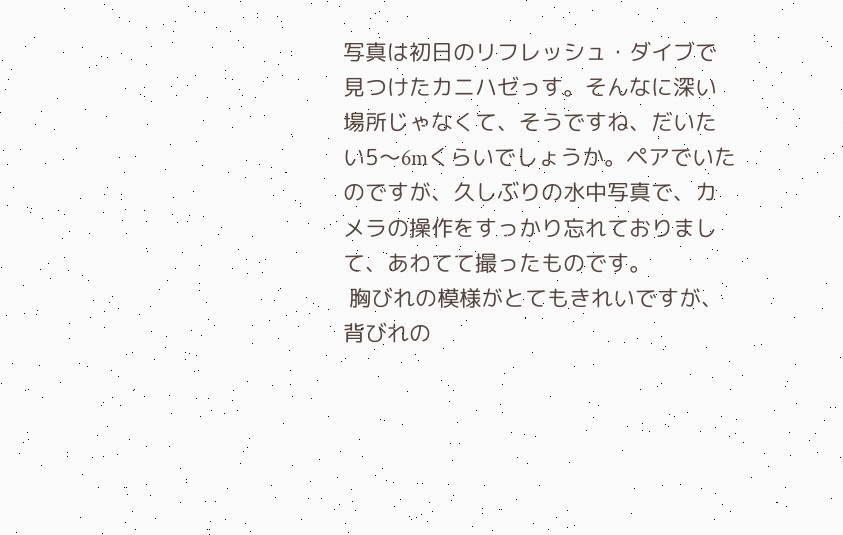写真は初日のリフレッシュ・ダイブで見つけたカニハゼっす。そんなに深い場所じゃなくて、そうですね、だいたい5〜6mくらいでしょうか。ペアでいたのですが、久しぶりの水中写真で、カメラの操作をすっかり忘れておりまして、あわてて撮ったものです。
 胸びれの模様がとてもきれいですが、背びれの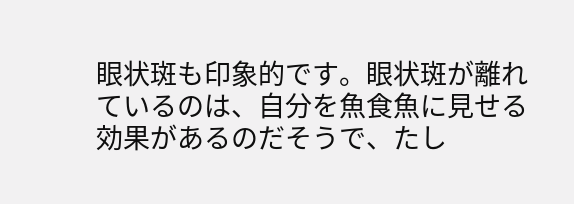眼状斑も印象的です。眼状斑が離れているのは、自分を魚食魚に見せる効果があるのだそうで、たし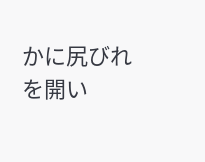かに尻びれを開い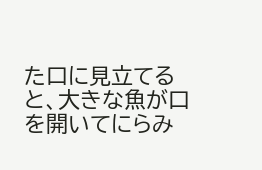た口に見立てると、大きな魚が口を開いてにらみ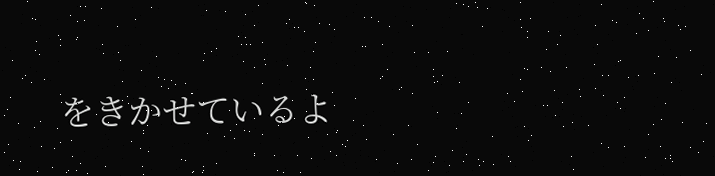をきかせているよ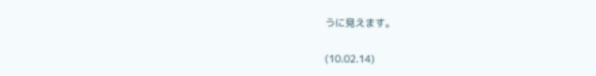うに見えます。

(10.02.14)